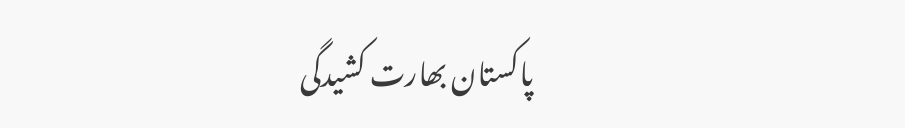پاکستان بھارت کشیدگی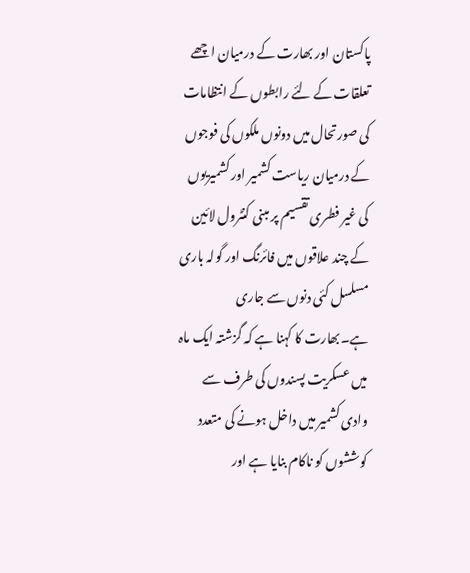پاکستان اور بھارت کے درمیان اچھے تعلقات کے لئے رابطوں کے انتظامات کی صورتحال میں دونوں ملکوں کی فوجوں کے درمیان ریاست کشمیر اور کشمیریوں کی غیر فطری تقسیم پر مبنی کنٹرول لائین کے چند علاقوں میں فائرنگ اور گولہ باری مسلسل کئی دنوں سے جاری ہے۔بھارت کا کہنا ہے کہ گزشتہ ایک ماہ میں عسکریت پسندوں کی طرف سے وادی کشمیر میں داخل ہونے کی متعدد کوششوں کو ناکام بنایا ہے اور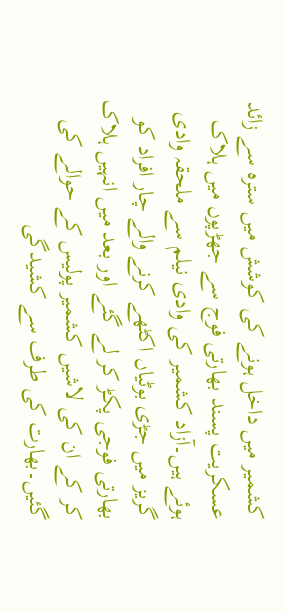کشمیر میں داخل ہونے کی کوشش میں سترہ سے زائد عسکریت پسند بھارتی فوج سے جھڑپوں میں ہلاک ہوئے ہیں۔آزاد کشمیر کی وادی نیلم سے ملحقہ وادی گریز میں جڑی بوٹیاں اکٹھے کرنے والے چار افراد کو بھارتی فوجی پکڑ کر لے گئے اور بعد میں انہیں ہلاک کر کے ان کی لاشیں کشمیر پولیس کے حوالے کی گئیں۔بھارت کی طرف سے کشیدگی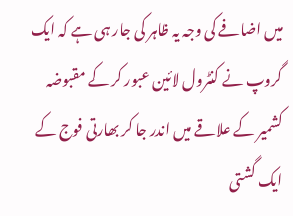میں اضافے کی وجہ یہ ظاہر کی جار ہی ہے کہ ایک گروپ نے کنٹرول لائین عبور کر کے مقبوضہ کشمیر کے علاقے میں اندر جا کر بھارتی فوج کے ایک گشتی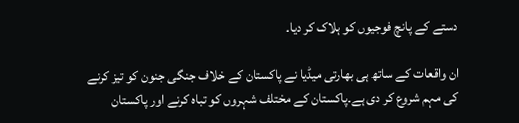دستے کے پانچ فوجیوں کو ہلاک کر دیا۔

ان واقعات کے ساتھ ہی بھارتی میڈیا نے پاکستان کے خلاف جنگی جنون کو تیز کرنے کی مہم شروع کر دی ہے۔پاکستان کے مختلف شہروں کو تباہ کرنے اور پاکستان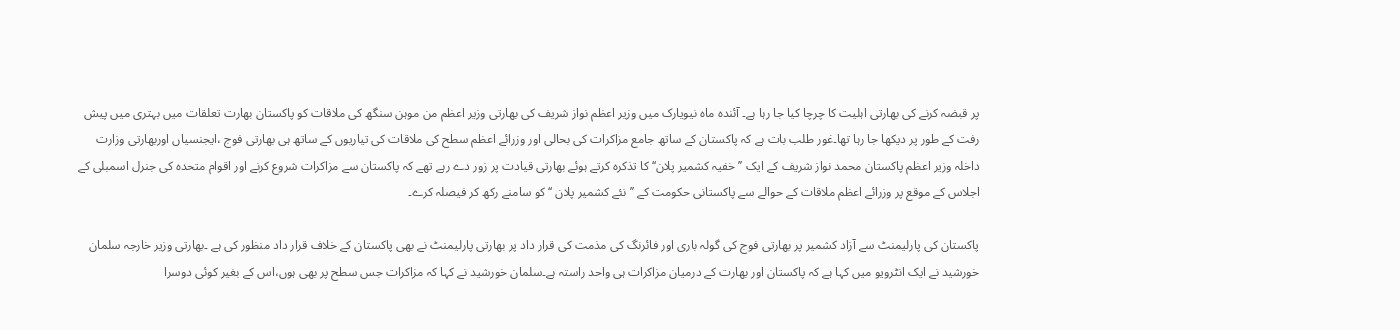پر قبضہ کرنے کی بھارتی اہلیت کا چرچا کیا جا رہا ہے۔ آئندہ ماہ نیویارک میں وزیر اعظم نواز شریف کی بھارتی وزیر اعظم من موہن سنگھ کی ملاقات کو پاکستان بھارت تعلقات میں بہتری میں پیش رفت کے طور پر دیکھا جا رہا تھا۔غور طلب بات ہے کہ پاکستان کے ساتھ جامع مزاکرات کی بحالی اور وزرائے اعظم سطح کی ملاقات کی تیاریوں کے ساتھ ہی بھارتی فوج ،ایجنسیاں اوربھارتی وزارت داخلہ وزیر اعظم پاکستان محمد نواز شریف کے ایک ’’خفیہ کشمیر پلان‘‘ کا تذکرہ کرتے ہوئے بھارتی قیادت پر زور دے رہے تھے کہ پاکستان سے مزاکرات شروع کرنے اور اقوام متحدہ کی جنرل اسمبلی کے اجلاس کے موقع پر وزرائے اعظم ملاقات کے حوالے سے پاکستانی حکومت کے ’’نئے کشمیر پلان ‘‘ کو سامنے رکھ کر فیصلہ کرے۔

پاکستان کی پارلیمنٹ سے آزاد کشمیر پر بھارتی فوج کی گولہ باری اور فائرنگ کی مذمت کی قرار داد پر بھارتی پارلیمنٹ نے بھی پاکستان کے خلاف قرار داد منظور کی ہے ۔بھارتی وزیر خارجہ سلمان خورشید نے ایک انٹرویو میں کہا ہے کہ پاکستان اور بھارت کے درمیان مزاکرات ہی واحد راستہ ہے۔سلمان خورشید نے کہا کہ مزاکرات جس سطح پر بھی ہوں،اس کے بغیر کوئی دوسرا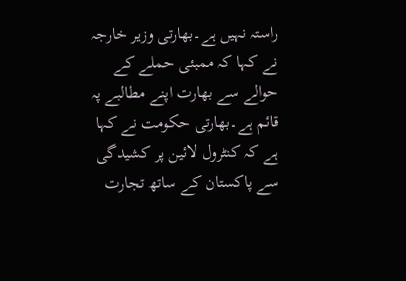راستہ نہیں ہے۔بھارتی وزیر خارجہ نے کہا کہ ممبئی حملے کے حوالے سے بھارت اپنے مطالبے پہ قائم ہے۔بھارتی حکومت نے کہا ہے کہ کنٹرول لائین پر کشیدگی سے پاکستان کے ساتھ تجارت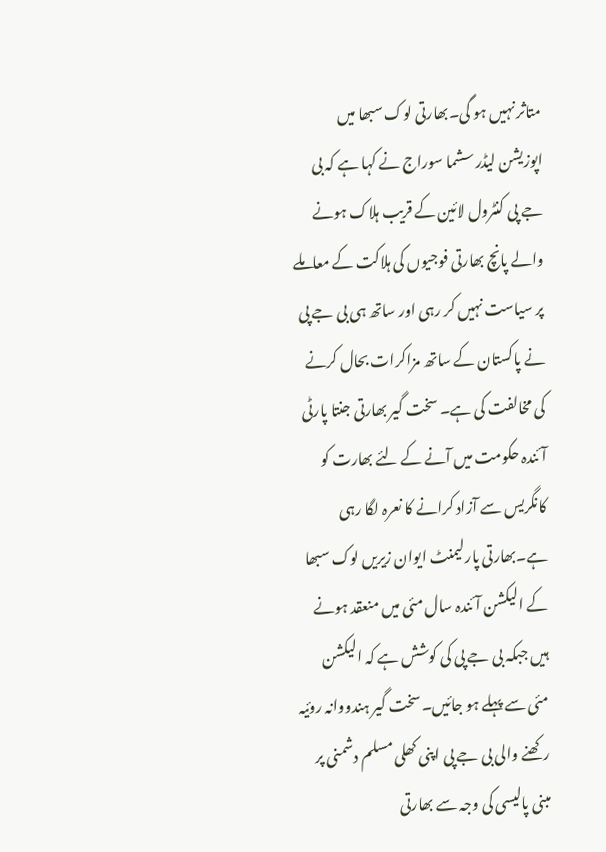متاثر نہیں ہو گی۔بھارتی لوک سبھا میں اپوزیشن لیڈر سشما سوراج نے کہا ہے کہ بی جے پی کنٹرول لائین کے قریب ہلاک ہونے والے پانچ بھارتی فوجیوں کی ہلاکت کے معاملے پر سیاست نہیں کر رہی اور ساتھ ہی بی جے پی نے پاکستان کے ساتھ مزاکرات بحال کرنے کی مخالفت کی ہے۔ سخت گیر بھارتی جنتا پارٹی آئندہ حکومت میں آنے کے لئے بھارت کو کانگریس سے آزاد کرانے کا نعرہ لگا رہی ہے۔بھارتی پارلیمنٹ ایوان زیریں لوک سبھا کے الیکشن آئندہ سال مئی میں منعقد ہونے ہیں جبکہ بی جے پی کی کوشش ہے کہ الیکشن مئی سے پہلے ہو جائیں۔سخت گیر ہندووانہ روئیہ رکھنے والی بی جے پی اپنی کھلی مسلم دشمنی پر مبنی پالیسی کی وجہ سے بھارتی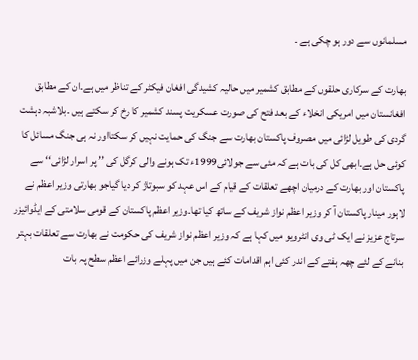مسلمانوں سے دور ہو چکی ہے ۔

بھارت کے سرکاری حلقوں کے مطابق کشمیر میں حالیہ کشیدگی افغان فیکٹر کے تناظر میں ہے۔ان کے مطابق افغانستان میں امریکی انخلاء کے بعد فتح کی صورت عسکریت پسند کشمیر کا رخ کر سکتے ہیں ۔بلاشبہ دہشت گردی کی طویل لڑائی میں مصروف پاکستان بھارت سے جنگ کی حمایت نہیں کر سکتااور نہ ہی جنگ مسائل کا کوئی حل ہے۔ابھی کل کی بات ہے کہ مئی سے جولائی1999ء تک ہونے والی کرگل کی ’’ پر اسرار لڑائی‘‘ سے پاکستان اور بھارت کے درمیان اچھے تعلقات کے قیام کے اس عہد کو سبوتاژ کر دیا گیاجو بھارتی وزیر اعظم نے لاہور مینار پاکستان آ کر وزیر اعظم نواز شریف کے ساتھ کیا تھا۔وزیر اعظم پاکستان کے قومی سلامتی کے ایڈوائیزر سرتاج عزیز نے ایک ٹی وی انٹرویو میں کہا ہے کہ وزیر اعظم نواز شریف کی حکومت نے بھارت سے تعلقات بہتر بنانے کے لئے چھہ ہفتے کے اندر کئی اہم اقدامات کئے ہیں جن میں پہلے وزرائے اعظم سطح پہ بات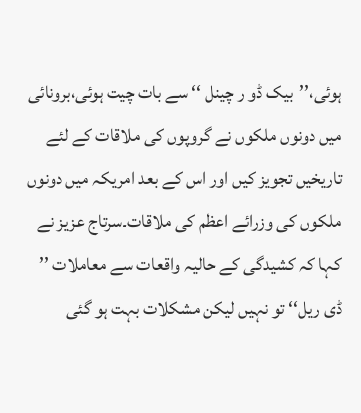ہوئی،’’بیک ڈو ر چینل ‘‘ سے بات چیت ہوئی،برونائی میں دونوں ملکوں نے گروپوں کی ملاقات کے لئے تاریخیں تجویز کیں اور اس کے بعد امریکہ میں دونوں ملکوں کی وزرائے اعظم کی ملاقات۔سرتاج عزیز نے کہا کہ کشیدگی کے حالیہ واقعات سے معاملات ’’ ڈی ریل‘‘ تو نہیں لیکن مشکلات بہت ہو گئی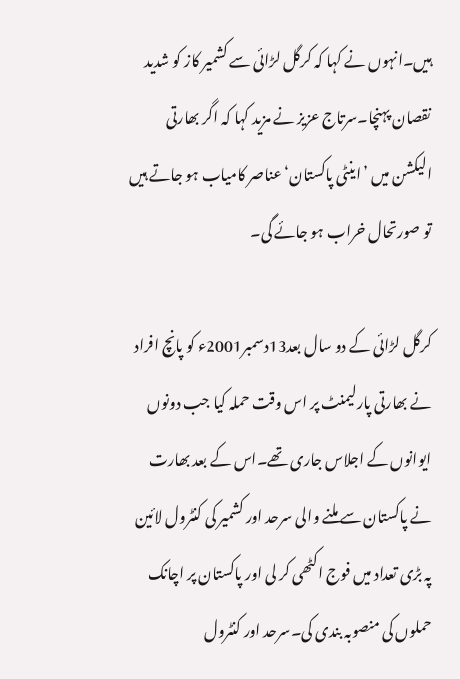ہیں۔انہوں نے کہا کہ کرگل لڑائی سے کشمیر کاز کو شدید نقصان پہنچا۔سرتاج عزیز نے مزید کہا کہ اگر بھارتی الیکشن میں ’اینٹی پاکستان‘ عناصر کامیاب ہو جاتے ہیں تو صورتحال خراب ہو جائے گی۔

کرگل لڑائی کے دو سال بعد13دسمبر2001ء کو پانچ افراد نے بھارتی پارلیمنٹ پر اس وقت حملہ کیا جب دونوں ایوانوں کے اجلاس جاری تھے۔اس کے بعد بھارت نے پاکستان سے ملنے والی سرحد اور کشمیر کی کنٹرول لائین پہ بڑی تعداد میں فوج اکٹھی کر لی اور پاکستان پر اچانک حملوں کی منصوبہ بندی کی۔سرحد اور کنٹرول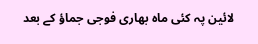لائین پہ کئی ماہ بھاری فوجی جماؤ کے بعد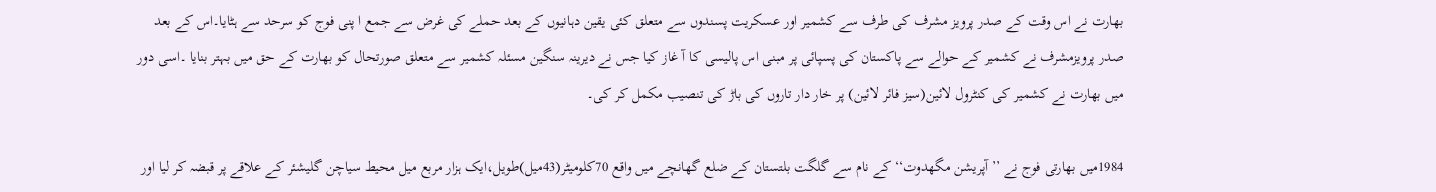بھارت نے اس وقت کے صدر پرویز مشرف کی طرف سے کشمیر اور عسکریت پسندوں سے متعلق کئی یقین دہانیوں کے بعد حملے کی غرض سے جمع ا پنی فوج کو سرحد سے ہٹایا۔اس کے بعد صدر پرویزمشرف نے کشمیر کے حوالے سے پاکستان کی پسپائی پر مبنی اس پالیسی کا آ غاز کیا جس نے دیرینہ سنگین مسئلہ کشمیر سے متعلق صورتحال کو بھارت کے حق میں بہتر بنایا ۔اسی دور میں بھارت نے کشمیر کی کنٹرول لائین(سیز فائر لائین) پر خار دار تاروں کی باڑ کی تنصیب مکمل کر کی۔

1984میں بھارتی فوج نے ’’ آپریشن مگھدوت‘‘ کے نام سے گلگت بلتستان کے ضلع گھانچے میں واقع 70کلومیٹر(43میل)طویل،ایک ہزار مربع میل محیط سیاچن گلیشئر کے علاقے پر قبضہ کر لیا اور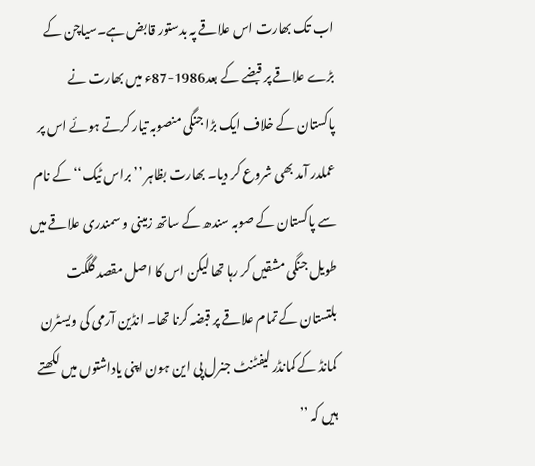اب تک بھارت اس علاقے پہ بدستور قابض ہے۔سیاچن کے بڑے علاقے پر قبضے کے بعد1986-87ء میں بھارت نے پاکستان کے خلاف ایک بڑا جنگی منصوبہ تیار کرتے ہوئے اس پر عملدر آمد بھی شروع کر دیا۔ بھارت بظاہر ’’براس ٹیک‘‘ کے نام سے پاکستان کے صوبہ سندھ کے ساتھ زمینی و سمندری علاقے میں طویل جنگی مشقیں کر رہا تھا لیکن اس کا اصل مقصد گلگت بلتستان کے تمام علاقے پر قبضہ کرنا تھا۔ انڈین آرمی کی ویسٹرن کمانڈ کے کمانڈر لیفٹنٹ جنرل پی این ہون اپنی یاداشتوں میں لکھتے ہیں کہ ’’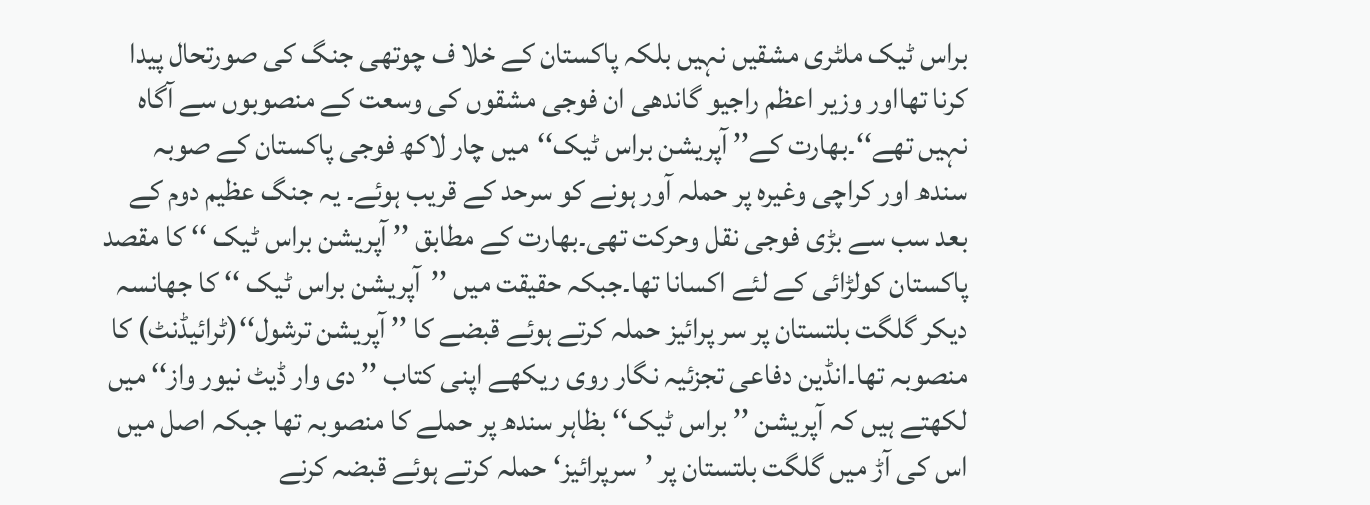براس ٹیک ملٹری مشقیں نہیں بلکہ پاکستان کے خلا ف چوتھی جنگ کی صورتحال پیدا کرنا تھااور وزیر اعظم راجیو گاندھی ان فوجی مشقوں کی وسعت کے منصوبوں سے آگاہ نہیں تھے‘‘۔بھارت کے’’ آپریشن براس ٹیک‘‘میں چار لاکھ فوجی پاکستان کے صوبہ سندھ اور کراچی وغیرہ پر حملہ آور ہونے کو سرحد کے قریب ہوئے۔ یہ جنگ عظیم دوم کے بعد سب سے بڑی فوجی نقل وحرکت تھی۔بھارت کے مطابق ’’ آپریشن براس ٹیک ‘‘ کا مقصد پاکستان کولڑائی کے لئے اکسانا تھا۔جبکہ حقیقت میں ’’آپریشن براس ٹیک ‘‘ کا جھانسہ دیکر گلگت بلتستان پر سر پرائیز حملہ کرتے ہوئے قبضے کا ’’ آپریشن ترشول‘‘(ٹرائیڈنٹ) کا منصوبہ تھا۔انڈین دفاعی تجزئیہ نگار روی ریکھے اپنی کتاب ’’ دی وار ڈیٹ نیور واز‘‘ میں لکھتے ہیں کہ آپریشن ’’ براس ٹیک‘‘ بظاہر سندھ پر حملے کا منصوبہ تھا جبکہ اصل میں اس کی آڑ میں گلگت بلتستان پر ’سرپرائیز‘ حملہ کرتے ہوئے قبضہ کرنے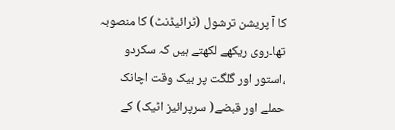کا آ پریشن ترشول (ٹرائیڈنٹ) کا منصوبہ تھا۔روی ریکھے لکھتے ہیں کہ سکردو ،استور اور گلگت پر بیک وقت اچانک حملے اور قبضے( سرپرائیز اٹیک) کے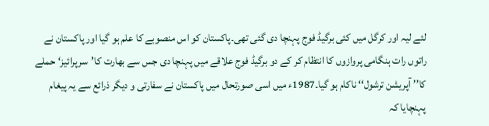لئے لیہ اور کرگل میں کئی برگیڈ فوج پہنچا دی گئی تھی۔پاکستان کو اس منصوبے کا علم ہو گیا اور پاکستان نے راتوں رات ہنگامی پروازوں کا انتظام کر کے دو برگیڈ فوج علاقے میں پہنچا دی جس سے بھارت کا’سرپرائیز‘ حملے کا’’ آپریشن ترشول‘‘ ناکام ہو گیا۔1987ء میں اسی صورتحال میں پاکستان نے سفارتی و دیگر ذرائع سے یہ پیغام پہنچایا کہ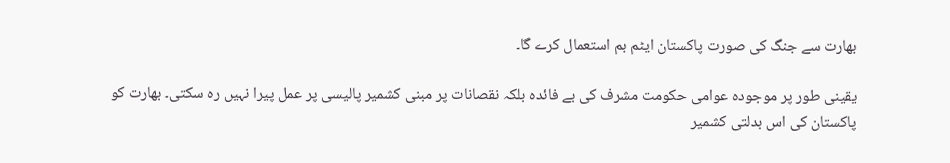بھارت سے جنگ کی صورت پاکستان ایٹم بم استعمال کرے گا۔

یقینی طور پر موجودہ عوامی حکومت مشرف کی بے فائدہ بلکہ نقصانات پر مبنی کشمیر پالیسی پر عمل پیرا نہیں رہ سکتی۔ بھارت کو پاکستان کی اس بدلتی کشمیر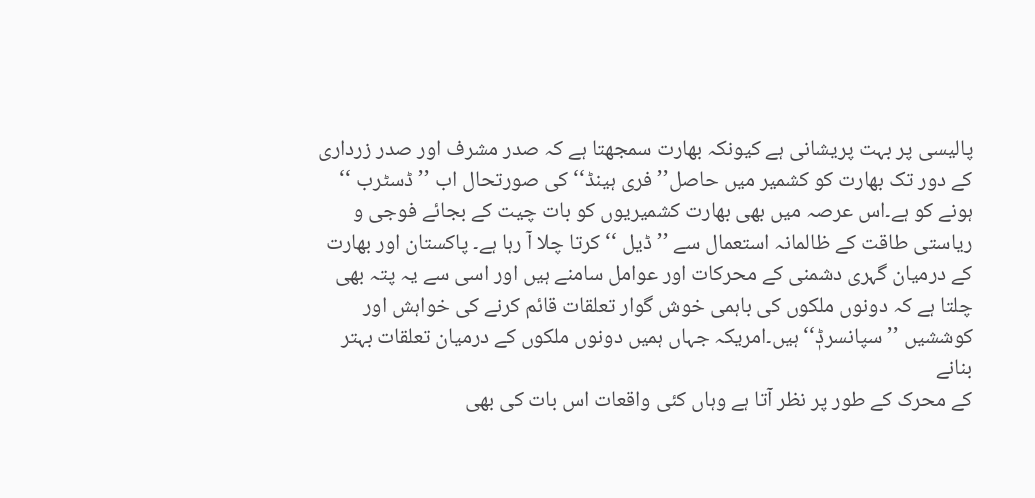پالیسی پر بہت پریشانی ہے کیونکہ بھارت سمجھتا ہے کہ صدر مشرف اور صدر زرداری کے دور تک بھارت کو کشمیر میں حاصل’’ فری ہینڈ‘‘ کی صورتحال اب ’’ ڈسٹرب ‘‘ ہونے کو ہے۔اس عرصہ میں بھی بھارت کشمیریوں کو بات چیت کے بجائے فوجی و ریاستی طاقت کے ظالمانہ استعمال سے ’’ڈیل ‘‘ کرتا چلا آ رہا ہے۔ پاکستان اور بھارت کے درمیان گہری دشمنی کے محرکات اور عوامل سامنے ہیں اور اسی سے یہ پتہ بھی چلتا ہے کہ دونوں ملکوں کی باہمی خوش گوار تعلقات قائم کرنے کی خواہش اور کوششیں ’’ سپانسرڈٖ‘‘ ہیں۔امریکہ جہاں ہمیں دونوں ملکوں کے درمیان تعلقات بہتر بنانے
کے محرک کے طور پر نظر آتا ہے وہاں کئی واقعات اس بات کی بھی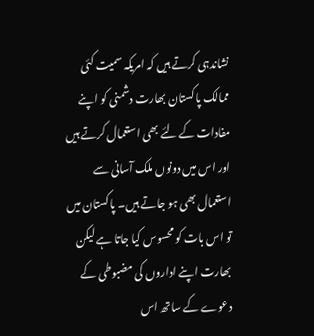نشاندہی کرتے ہیں کہ امریکہ سمیت کئی ممالک پاکستان بھارت دشمنی کو اپنے مفادات کے لئے بھی استعمال کرتے ہیں اور اس میں دونوں ملک آسانی سے استعمال بھی ہو جاتے ہیں۔ پاکستان میں تو اس بات کو محسوس کیا جاتا ہے لیکن بھارت اپنے اداروں کی مضبوطی کے دعوے کے ساتھ اس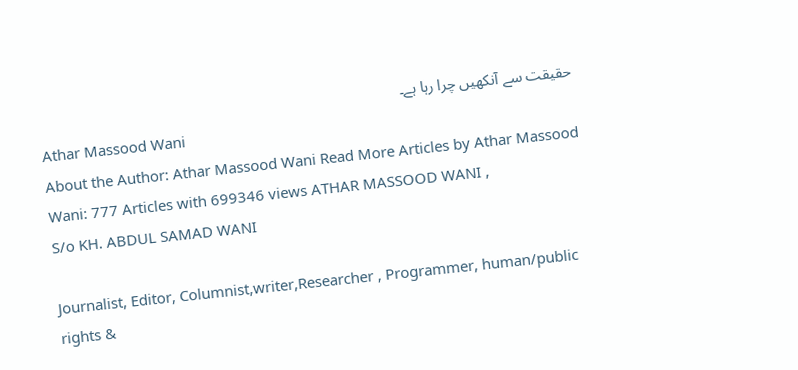حقیقت سے آنکھیں چرا رہا ہے۔
Athar Massood Wani
About the Author: Athar Massood Wani Read More Articles by Athar Massood Wani: 777 Articles with 699346 views ATHAR MASSOOD WANI ,
S/o KH. ABDUL SAMAD WANI

Journalist, Editor, Columnist,writer,Researcher , Programmer, human/public rights &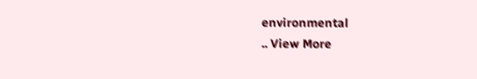environmental
.. View More